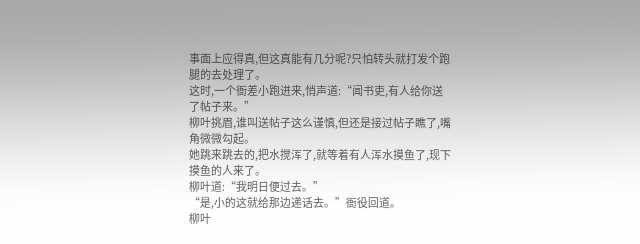事面上应得真,但这真能有几分呢?只怕转头就打发个跑腿的去处理了。
这时,一个衙差小跑进来,悄声道:“闻书吏,有人给你送了帖子来。”
柳叶挑眉,谁叫送帖子这么谨慎,但还是接过帖子瞧了,嘴角微微勾起。
她跳来跳去的,把水搅浑了,就等着有人浑水摸鱼了,现下摸鱼的人来了。
柳叶道:“我明日便过去。”
“是,小的这就给那边递话去。”衙役回道。
柳叶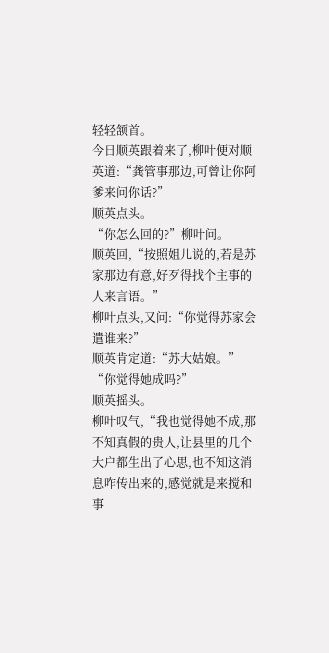轻轻颔首。
今日顺英跟着来了,柳叶便对顺英道:“龚管事那边,可曾让你阿爹来问你话?”
顺英点头。
“你怎么回的?”柳叶问。
顺英回,“按照姐儿说的,若是苏家那边有意,好歹得找个主事的人来言语。”
柳叶点头,又问:“你觉得苏家会遣谁来?”
顺英肯定道:“苏大姑娘。”
“你觉得她成吗?”
顺英摇头。
柳叶叹气,“我也觉得她不成,那不知真假的贵人,让县里的几个大户都生出了心思,也不知这消息咋传出来的,感觉就是来搅和事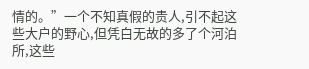情的。”一个不知真假的贵人,引不起这些大户的野心,但凭白无故的多了个河泊所,这些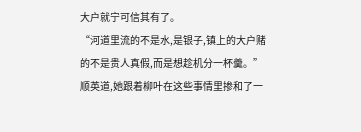大户就宁可信其有了。
“河道里流的不是水,是银子,镇上的大户赌的不是贵人真假,而是想趁机分一杯羹。”顺英道,她跟着柳叶在这些事情里掺和了一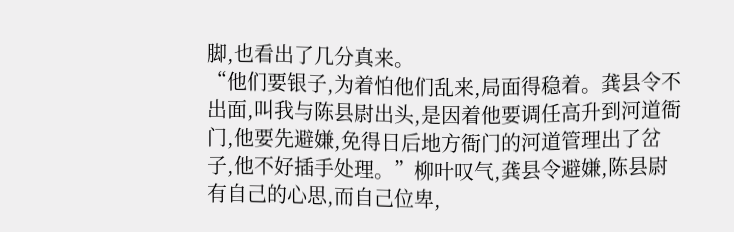脚,也看出了几分真来。
“他们要银子,为着怕他们乱来,局面得稳着。龚县令不出面,叫我与陈县尉出头,是因着他要调任高升到河道衙门,他要先避嫌,免得日后地方衙门的河道管理出了岔子,他不好插手处理。”柳叶叹气,龚县令避嫌,陈县尉有自己的心思,而自己位卑,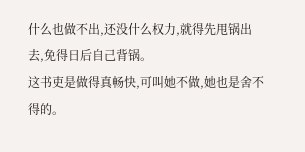什么也做不出,还没什么权力,就得先甩锅出去,免得日后自己背锅。
这书吏是做得真畅快,可叫她不做,她也是舍不得的。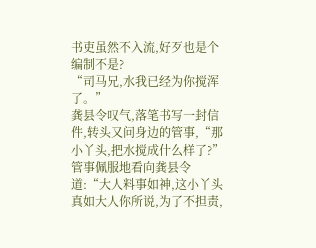书吏虽然不入流,好歹也是个编制不是?
“司马兄,水我已经为你搅浑了。”
龚县令叹气,落笔书写一封信件,转头又问身边的管事,“那小丫头,把水搅成什么样了?”
管事佩服地看向龚县令道:“大人料事如神,这小丫头真如大人你所说,为了不担责,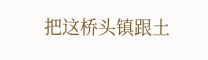把这桥头镇跟土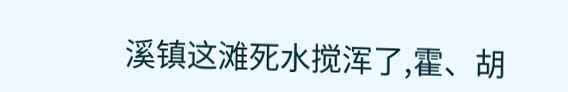溪镇这滩死水搅浑了,霍、胡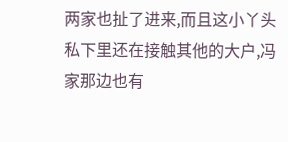两家也扯了进来,而且这小丫头私下里还在接触其他的大户,冯家那边也有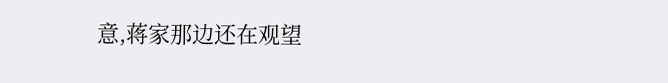意,蒋家那边还在观望